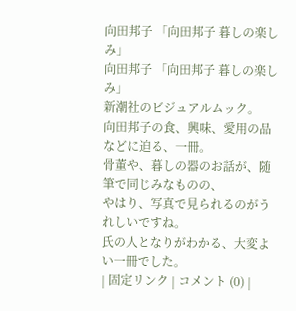向田邦子 「向田邦子 暮しの楽しみ」
向田邦子 「向田邦子 暮しの楽しみ」
新潮社のビジュアルムック。
向田邦子の食、興味、愛用の品などに迫る、一冊。
骨董や、暮しの器のお話が、随筆で同じみなものの、
やはり、写真で見られるのがうれしいですね。
氏の人となりがわかる、大変よい一冊でした。
| 固定リンク | コメント (0) |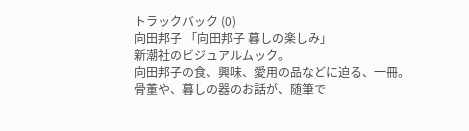トラックバック (0)
向田邦子 「向田邦子 暮しの楽しみ」
新潮社のビジュアルムック。
向田邦子の食、興味、愛用の品などに迫る、一冊。
骨董や、暮しの器のお話が、随筆で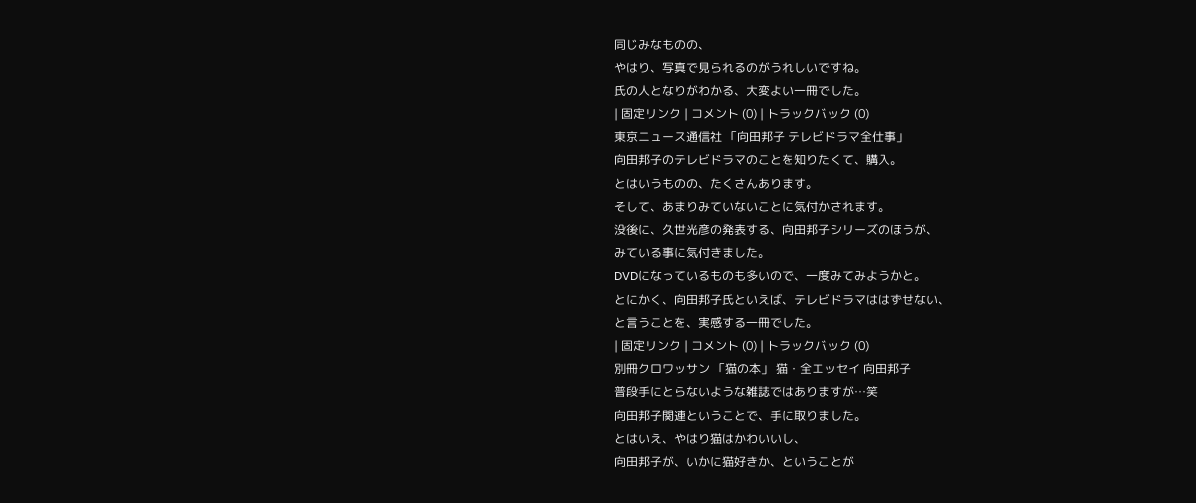同じみなものの、
やはり、写真で見られるのがうれしいですね。
氏の人となりがわかる、大変よい一冊でした。
| 固定リンク | コメント (0) | トラックバック (0)
東京ニュース通信社 「向田邦子 テレビドラマ全仕事」
向田邦子のテレビドラマのことを知りたくて、購入。
とはいうものの、たくさんあります。
そして、あまりみていないことに気付かされます。
没後に、久世光彦の発表する、向田邦子シリーズのほうが、
みている事に気付きました。
DVDになっているものも多いので、一度みてみようかと。
とにかく、向田邦子氏といえば、テレビドラマははずせない、
と言うことを、実感する一冊でした。
| 固定リンク | コメント (0) | トラックバック (0)
別冊クロワッサン 「猫の本」 猫・全エッセイ 向田邦子
普段手にとらないような雑誌ではありますが…笑
向田邦子関連ということで、手に取りました。
とはいえ、やはり猫はかわいいし、
向田邦子が、いかに猫好きか、ということが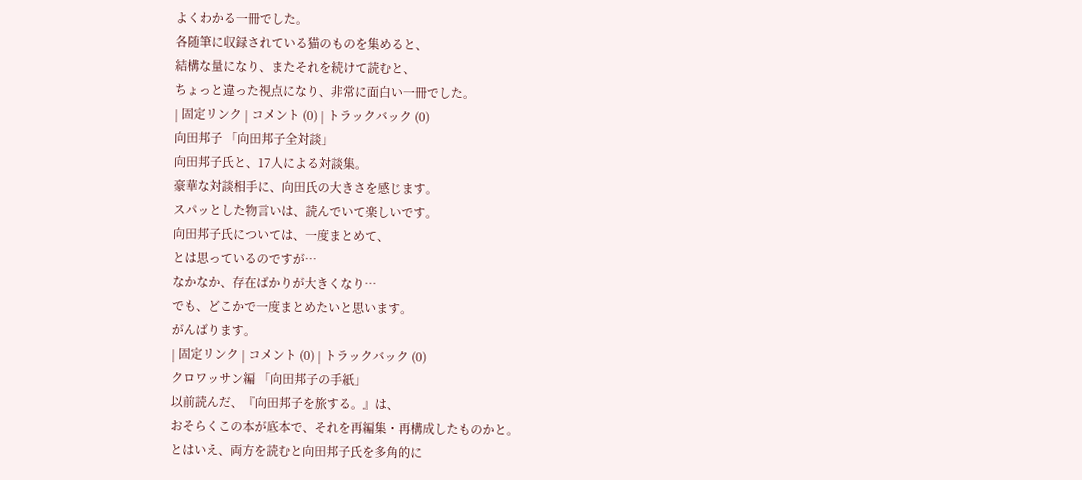よくわかる一冊でした。
各随筆に収録されている猫のものを集めると、
結構な量になり、またそれを続けて読むと、
ちょっと違った視点になり、非常に面白い一冊でした。
| 固定リンク | コメント (0) | トラックバック (0)
向田邦子 「向田邦子全対談」
向田邦子氏と、17人による対談集。
豪華な対談相手に、向田氏の大きさを感じます。
スパッとした物言いは、読んでいて楽しいです。
向田邦子氏については、一度まとめて、
とは思っているのですが…
なかなか、存在ばかりが大きくなり…
でも、どこかで一度まとめたいと思います。
がんばります。
| 固定リンク | コメント (0) | トラックバック (0)
クロワッサン編 「向田邦子の手紙」
以前読んだ、『向田邦子を旅する。』は、
おそらくこの本が底本で、それを再編集・再構成したものかと。
とはいえ、両方を読むと向田邦子氏を多角的に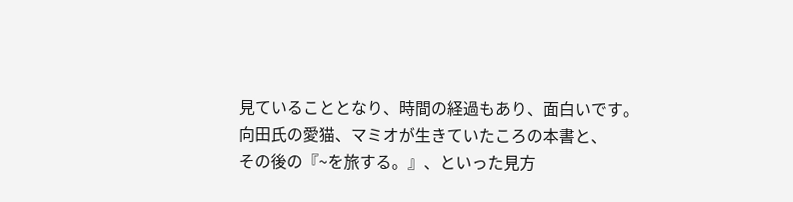見ていることとなり、時間の経過もあり、面白いです。
向田氏の愛猫、マミオが生きていたころの本書と、
その後の『~を旅する。』、といった見方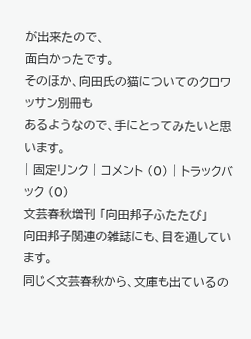が出来たので、
面白かったです。
そのほか、向田氏の猫についてのクロワッサン別冊も
あるようなので、手にとってみたいと思います。
| 固定リンク | コメント (0) | トラックバック (0)
文芸春秋増刊 「向田邦子ふたたび」
向田邦子関連の雑誌にも、目を通しています。
同じく文芸春秋から、文庫も出ているの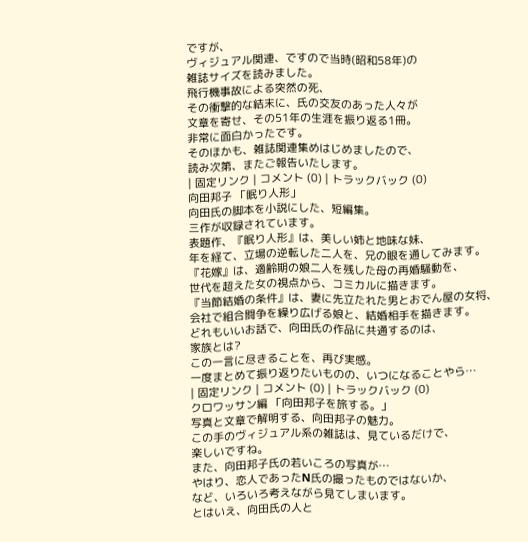ですが、
ヴィジュアル関連、ですので当時(昭和58年)の
雑誌サイズを読みました。
飛行機事故による突然の死、
その衝撃的な結末に、氏の交友のあった人々が
文章を寄せ、その51年の生涯を振り返る1冊。
非常に面白かったです。
そのほかも、雑誌関連集めはじめましたので、
読み次第、またご報告いたします。
| 固定リンク | コメント (0) | トラックバック (0)
向田邦子 「眠り人形」
向田氏の脚本を小説にした、短編集。
三作が収録されています。
表題作、『眠り人形』は、美しい姉と地味な妹、
年を経て、立場の逆転した二人を、兄の眼を通してみます。
『花嫁』は、適齢期の娘二人を残した母の再婚騒動を、
世代を超えた女の視点から、コミカルに描きます。
『当節結婚の条件』は、妻に先立たれた男とおでん屋の女将、
会社で組合闘争を繰り広げる娘と、結婚相手を描きます。
どれもいいお話で、向田氏の作品に共通するのは、
家族とは?
この一言に尽きることを、再び実感。
一度まとめて振り返りたいものの、いつになることやら…
| 固定リンク | コメント (0) | トラックバック (0)
クロワッサン編 「向田邦子を旅する。」
写真と文章で解明する、向田邦子の魅力。
この手のヴィジュアル系の雑誌は、見ているだけで、
楽しいですね。
また、向田邦子氏の若いころの写真が…
やはり、恋人であったN氏の撮ったものではないか、
など、いろいろ考えながら見てしまいます。
とはいえ、向田氏の人と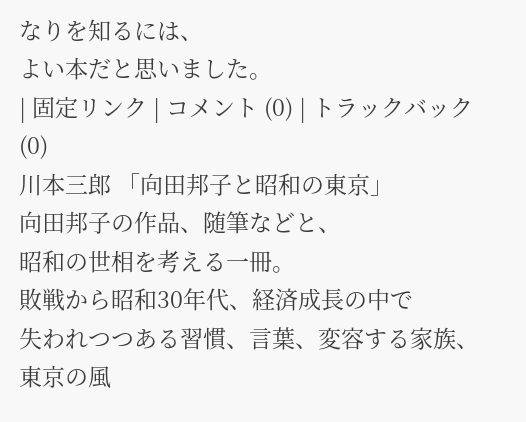なりを知るには、
よい本だと思いました。
| 固定リンク | コメント (0) | トラックバック (0)
川本三郎 「向田邦子と昭和の東京」
向田邦子の作品、随筆などと、
昭和の世相を考える一冊。
敗戦から昭和30年代、経済成長の中で
失われつつある習慣、言葉、変容する家族、
東京の風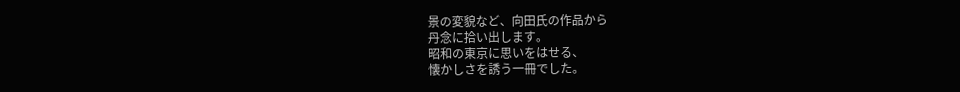景の変貌など、向田氏の作品から
丹念に拾い出します。
昭和の東京に思いをはせる、
懐かしさを誘う一冊でした。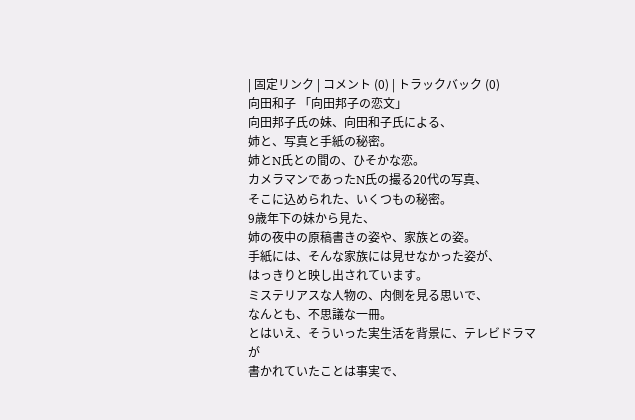| 固定リンク | コメント (0) | トラックバック (0)
向田和子 「向田邦子の恋文」
向田邦子氏の妹、向田和子氏による、
姉と、写真と手紙の秘密。
姉とN氏との間の、ひそかな恋。
カメラマンであったN氏の撮る20代の写真、
そこに込められた、いくつもの秘密。
9歳年下の妹から見た、
姉の夜中の原稿書きの姿や、家族との姿。
手紙には、そんな家族には見せなかった姿が、
はっきりと映し出されています。
ミステリアスな人物の、内側を見る思いで、
なんとも、不思議な一冊。
とはいえ、そういった実生活を背景に、テレビドラマが
書かれていたことは事実で、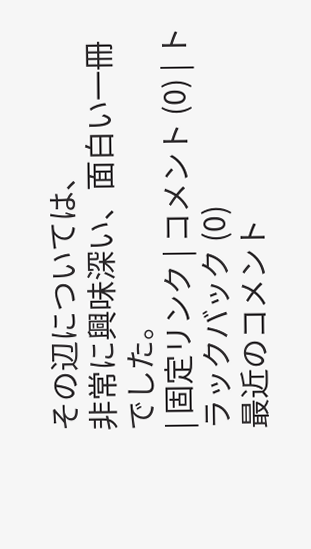その辺については、
非常に興味深い、面白い一冊でした。
| 固定リンク | コメント (0) | トラックバック (0)
最近のコメント